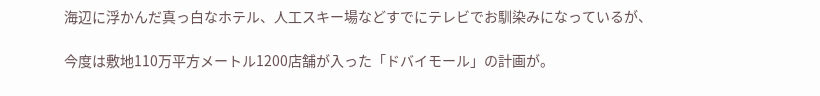海辺に浮かんだ真っ白なホテル、人工スキー場などすでにテレビでお馴染みになっているが、

今度は敷地110万平方メートル1200店舗が入った「ドバイモール」の計画が。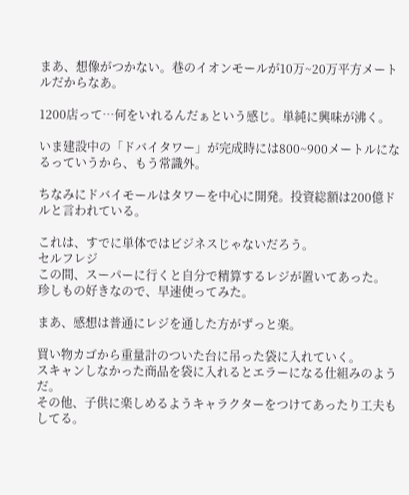まあ、想像がつかない。巷のイオンモールが10万~20万平方メートルだからなあ。

1200店って…何をいれるんだぁという感じ。単純に興味が沸く。

いま建設中の「ドバイタワー」が完成時には800~900メートルになるっていうから、もう常識外。

ちなみにドバイモールはタワーを中心に開発。投資総額は200億ドルと言われている。

これは、すでに単体ではビジネスじゃないだろう。
セルフレジ
この間、スーパーに行くと自分で精算するレジが置いてあった。
珍しもの好きなので、早速使ってみた。

まあ、感想は普通にレジを通した方がずっと楽。

買い物カゴから重量計のついた台に吊った袋に入れていく。
スキャンしなかった商品を袋に入れるとエラーになる仕組みのようだ。
その他、子供に楽しめるようキャラクターをつけてあったり工夫もしてる。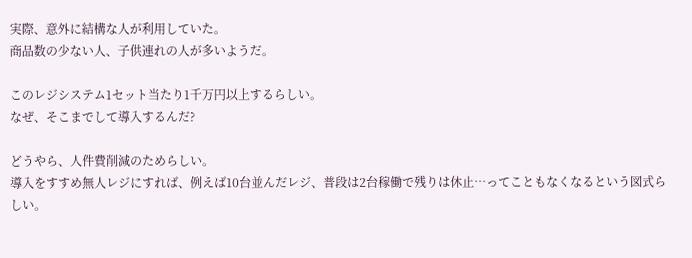実際、意外に結構な人が利用していた。
商品数の少ない人、子供連れの人が多いようだ。

このレジシステム1セット当たり1千万円以上するらしい。
なぜ、そこまでして導入するんだ?

どうやら、人件費削減のためらしい。
導入をすすめ無人レジにすれば、例えば10台並んだレジ、普段は2台稼働で残りは休止…ってこともなくなるという図式らしい。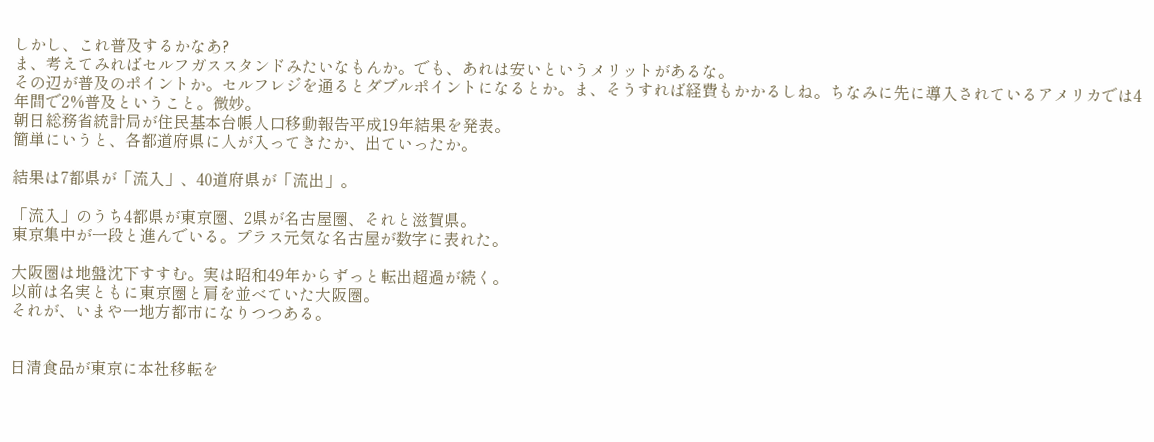しかし、これ普及するかなあ?
ま、考えてみればセルフガススタンドみたいなもんか。でも、あれは安いというメリットがあるな。
その辺が普及のポイントか。セルフレジを通るとダブルポイントになるとか。ま、そうすれば経費もかかるしね。ちなみに先に導入されているアメリカでは4年間で2%普及ということ。微妙。
朝日総務省統計局が住民基本台帳人口移動報告平成19年結果を発表。
簡単にいうと、各都道府県に人が入ってきたか、出ていったか。

結果は7都県が「流入」、40道府県が「流出」。

「流入」のうち4都県が東京圏、2県が名古屋圏、それと滋賀県。
東京集中が一段と進んでいる。プラス元気な名古屋が数字に表れた。

大阪圏は地盤沈下すすむ。実は昭和49年からずっと転出超過が続く。
以前は名実ともに東京圏と肩を並べていた大阪圏。
それが、いまや一地方都市になりつつある。


日清食品が東京に本社移転を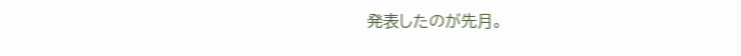発表したのが先月。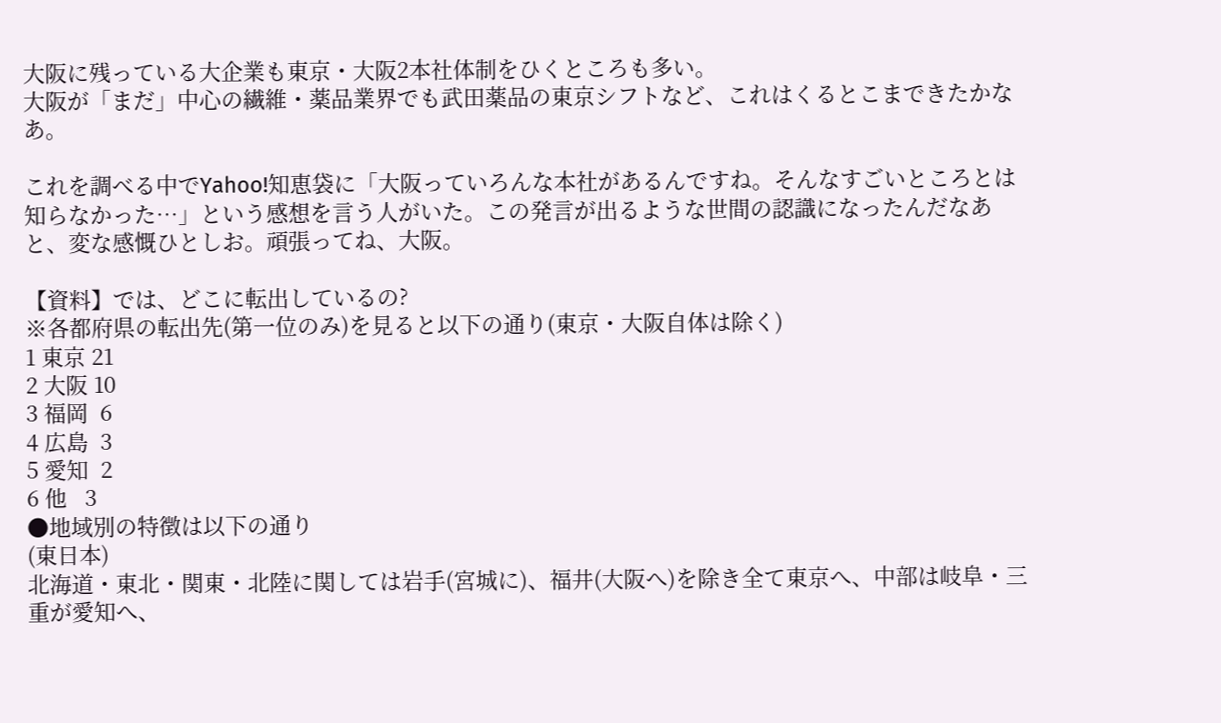大阪に残っている大企業も東京・大阪2本社体制をひくところも多い。
大阪が「まだ」中心の繊維・薬品業界でも武田薬品の東京シフトなど、これはくるとこまできたかなあ。

これを調べる中でYahoo!知恵袋に「大阪っていろんな本社があるんですね。そんなすごいところとは知らなかった…」という感想を言う人がいた。この発言が出るような世間の認識になったんだなあと、変な感慨ひとしお。頑張ってね、大阪。

【資料】では、どこに転出しているの?
※各都府県の転出先(第一位のみ)を見ると以下の通り(東京・大阪自体は除く)
1 東京 21
2 大阪 10
3 福岡  6
4 広島  3
5 愛知  2
6 他   3
●地域別の特徴は以下の通り
(東日本)
北海道・東北・関東・北陸に関しては岩手(宮城に)、福井(大阪へ)を除き全て東京へ、中部は岐阜・三重が愛知へ、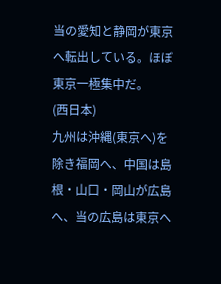当の愛知と静岡が東京へ転出している。ほぼ東京一極集中だ。
(西日本)
九州は沖縄(東京へ)を除き福岡へ、中国は島根・山口・岡山が広島へ、当の広島は東京へ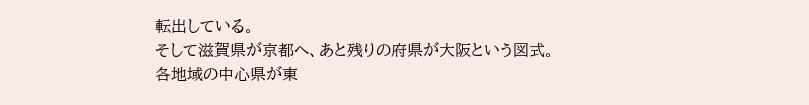転出している。
そして滋賀県が京都へ、あと残りの府県が大阪という図式。
各地域の中心県が東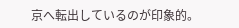京へ転出しているのが印象的。